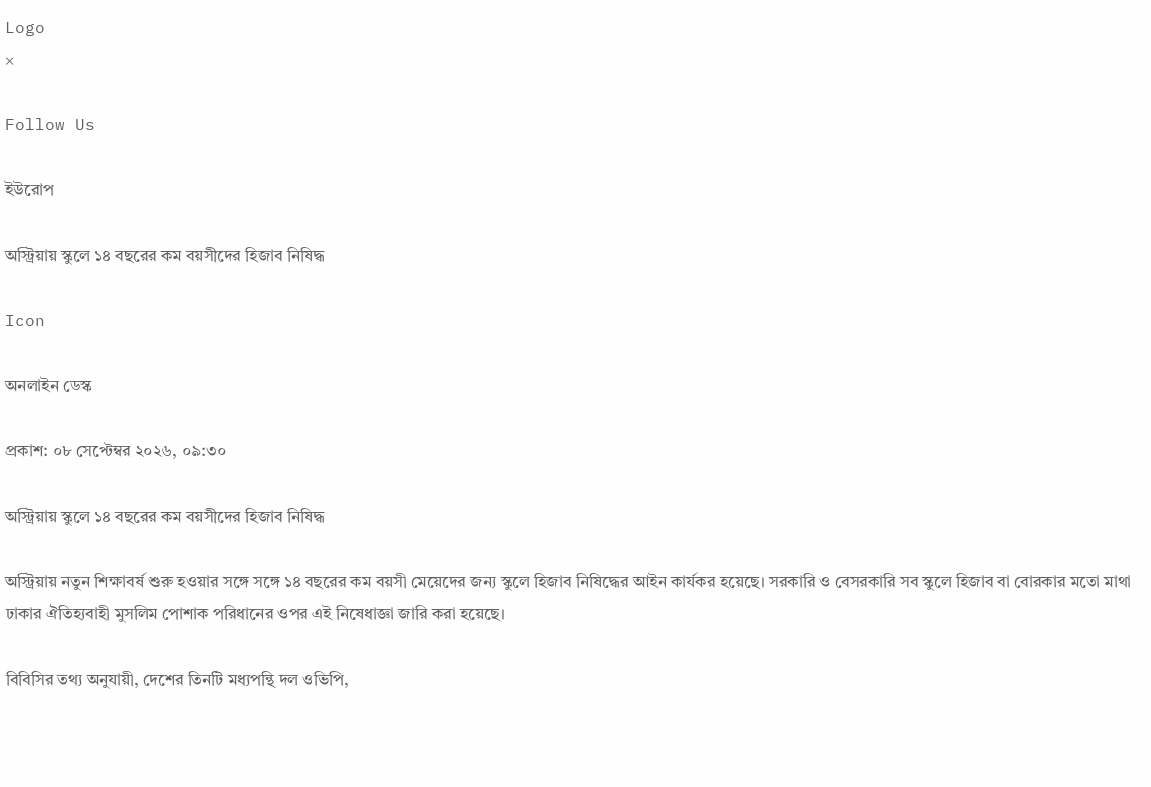Logo
×

Follow Us

ইউরোপ

অস্ট্রিয়ায় স্কুলে ১৪ বছরের কম বয়সীদের হিজাব নিষিদ্ধ

Icon

অনলাইন ডেস্ক

প্রকাশ: ০৮ সেপ্টেম্বর ২০২৬, ০৯:৩০

অস্ট্রিয়ায় স্কুলে ১৪ বছরের কম বয়সীদের হিজাব নিষিদ্ধ

অস্ট্রিয়ায় নতুন শিক্ষাবর্ষ শুরু হওয়ার সঙ্গে সঙ্গে ১৪ বছরের কম বয়সী মেয়েদের জন্য স্কুলে হিজাব নিষিদ্ধের আইন কার্যকর হয়েছে। সরকারি ও বেসরকারি সব স্কুলে হিজাব বা বোরকার মতো মাথা ঢাকার ঐতিহ্যবাহী মুসলিম পোশাক পরিধানের ওপর এই নিষেধাজ্ঞা জারি করা হয়েছে।

বিবিসির তথ্য অনুযায়ী, দেশের তিনটি মধ্যপন্থি দল ওভিপি,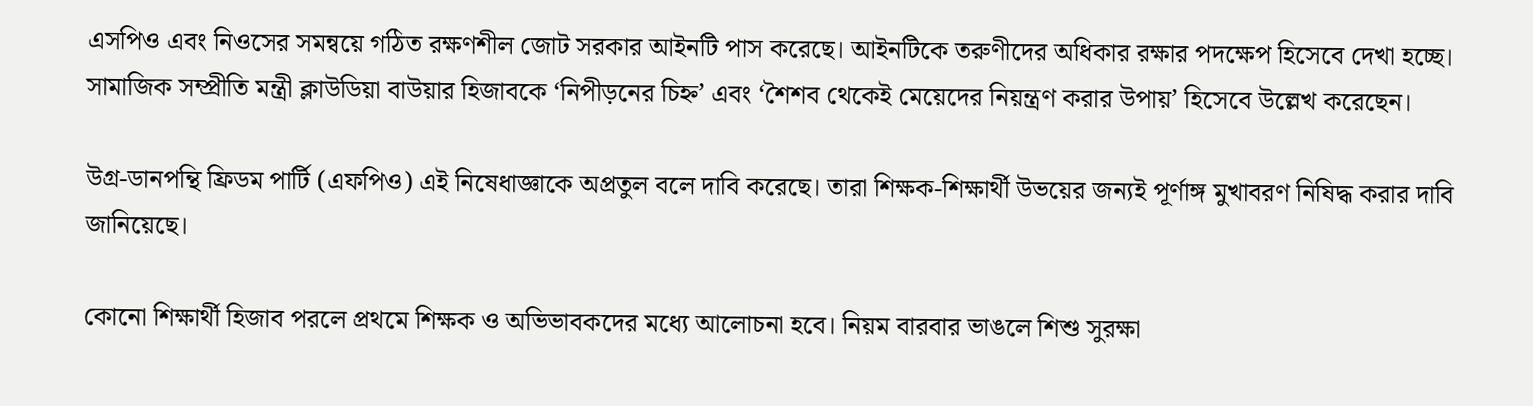এসপিও এবং নিওসের সমন্বয়ে গঠিত রক্ষণশীল জোট সরকার আইনটি পাস করেছে। আইনটিকে তরুণীদের অধিকার রক্ষার পদক্ষেপ হিসেবে দেখা হচ্ছে। সামাজিক সম্প্রীতি মন্ত্রী ক্লাউডিয়া বাউয়ার হিজাবকে ‘নিপীড়নের চিহ্ন’ এবং ‘শৈশব থেকেই মেয়েদের নিয়ন্ত্রণ করার উপায়’ হিসেবে উল্লেখ করেছেন।

উগ্র-ডানপন্থি ফ্রিডম পার্টি (এফপিও) এই নিষেধাজ্ঞাকে অপ্রতুল বলে দাবি করেছে। তারা শিক্ষক-শিক্ষার্থী উভয়ের জন্যই পূর্ণাঙ্গ মুখাবরণ নিষিদ্ধ করার দাবি জানিয়েছে।

কোনো শিক্ষার্থী হিজাব পরলে প্রথমে শিক্ষক ও অভিভাবকদের মধ্যে আলোচনা হবে। নিয়ম বারবার ভাঙলে শিশু সুরক্ষা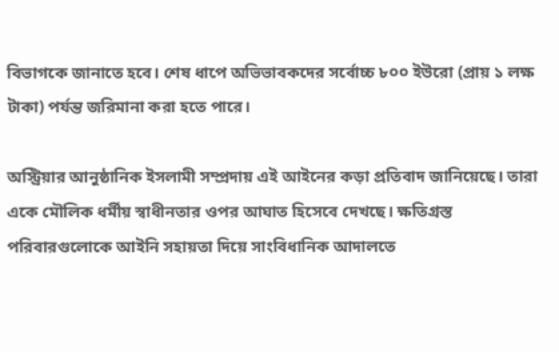বিভাগকে জানাতে হবে। শেষ ধাপে অভিভাবকদের সর্বোচ্চ ৮০০ ইউরো (প্রায় ১ লক্ষ টাকা) পর্যন্ত জরিমানা করা হতে পারে।

অস্ট্রিয়ার আনুষ্ঠানিক ইসলামী সম্প্রদায় এই আইনের কড়া প্রতিবাদ জানিয়েছে। তারা একে মৌলিক ধর্মীয় স্বাধীনতার ওপর আঘাত হিসেবে দেখছে। ক্ষতিগ্রস্ত পরিবারগুলোকে আইনি সহায়তা দিয়ে সাংবিধানিক আদালতে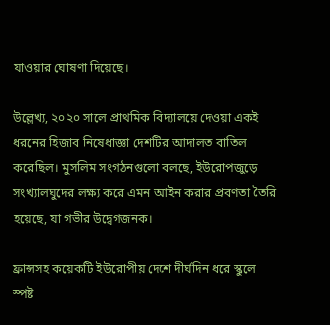যাওয়ার ঘোষণা দিয়েছে।

উল্লেখ্য, ২০২০ সালে প্রাথমিক বিদ্যালয়ে দেওয়া একই ধরনের হিজাব নিষেধাজ্ঞা দেশটির আদালত বাতিল করেছিল। মুসলিম সংগঠনগুলো বলছে, ইউরোপজুড়ে সংখ্যালঘুদের লক্ষ্য করে এমন আইন করার প্রবণতা তৈরি হয়েছে, যা গভীর উদ্বেগজনক।

ফ্রান্সসহ কয়েকটি ইউরোপীয় দেশে দীর্ঘদিন ধরে স্কুলে স্পষ্ট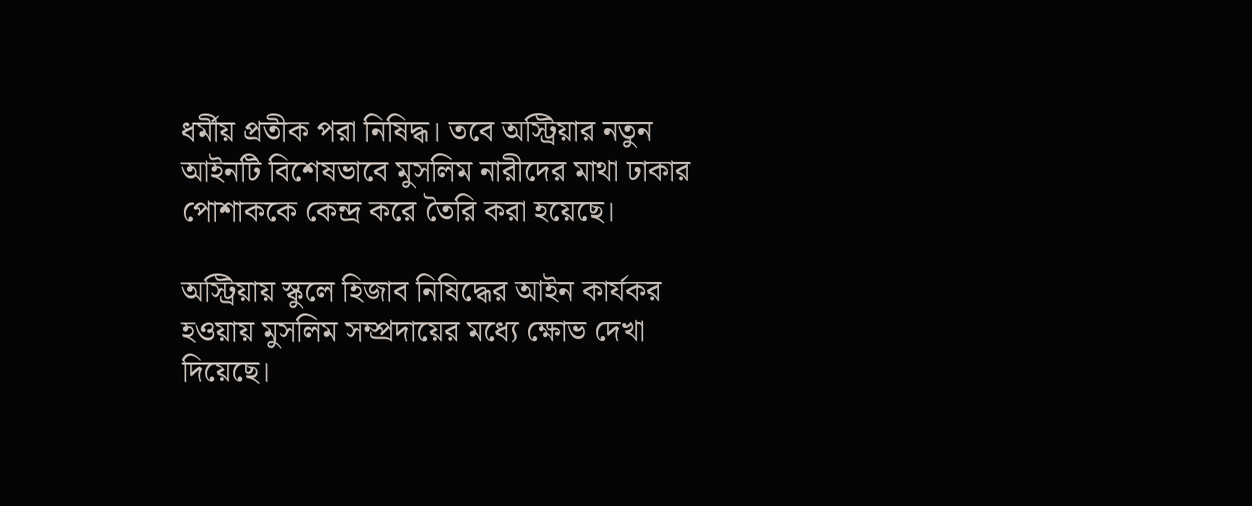ধর্মীয় প্রতীক পরা নিষিদ্ধ। তবে অস্ট্রিয়ার নতুন আইনটি বিশেষভাবে মুসলিম নারীদের মাথা ঢাকার পোশাককে কেন্দ্র করে তৈরি করা হয়েছে।

অস্ট্রিয়ায় স্কুলে হিজাব নিষিদ্ধের আইন কার্যকর হওয়ায় মুসলিম সম্প্রদায়ের মধ্যে ক্ষোভ দেখা দিয়েছে।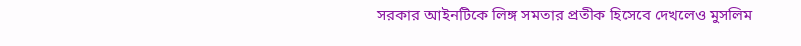সরকার আইনটিকে লিঙ্গ সমতার প্রতীক হিসেবে দেখলেও মুসলিম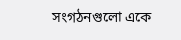সংগঠনগুলো একে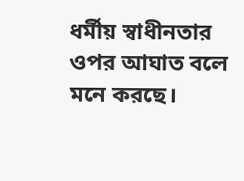ধর্মীয় স্বাধীনতার ওপর আঘাত বলে মনে করছে।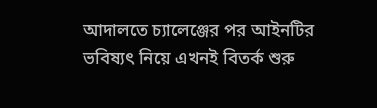আদালতে চ্যালেঞ্জের পর আইনটির ভবিষ্যৎ নিয়ে এখনই বিতর্ক শুরু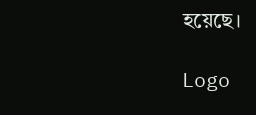হয়েছে।

Logo